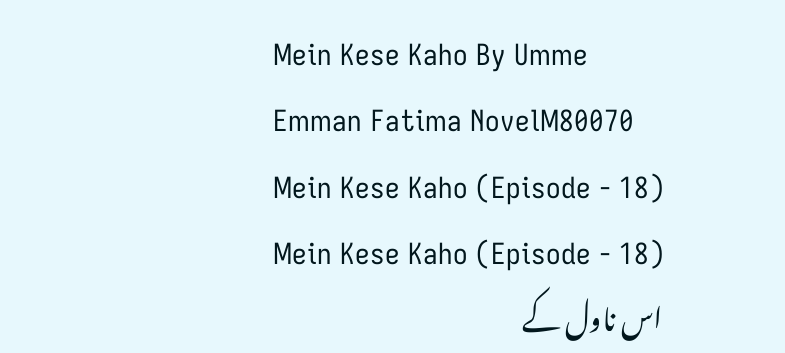Mein Kese Kaho By Umme Emman Fatima NovelM80070 Mein Kese Kaho (Episode - 18)
Mein Kese Kaho (Episode - 18)
اس ناول کے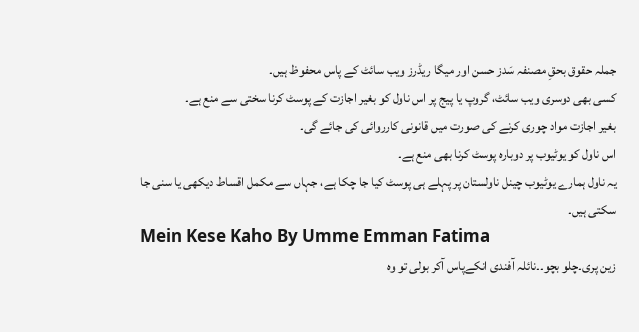جملہ حقوق بحقِ مصنفہ سَدز حسن اور میگا ریڈرز ویب سائٹ کے پاس محفوظ ہیں۔
کسی بھی دوسری ویب سائٹ، گروپ یا پیج پر اس ناول کو بغیر اجازت کے پوسٹ کرنا سختی سے منع ہے۔
بغیر اجازت مواد چوری کرنے کی صورت میں قانونی کارروائی کی جائے گی۔
اس ناول کو یوٹیوب پر دوبارہ پوسٹ کرنا بھی منع ہے۔
یہ ناول ہمارے یوٹیوب چینل ناولستان پر پہلے ہی پوسٹ کیا جا چکا ہے، جہاں سے مکمل اقساط دیکھی یا سنی جا سکتی ہیں۔
Mein Kese Kaho By Umme Emman Fatima
زین پری۔چلو بچو۔۔نائلہ آفندی انکےپاس آکر بولی تو وہ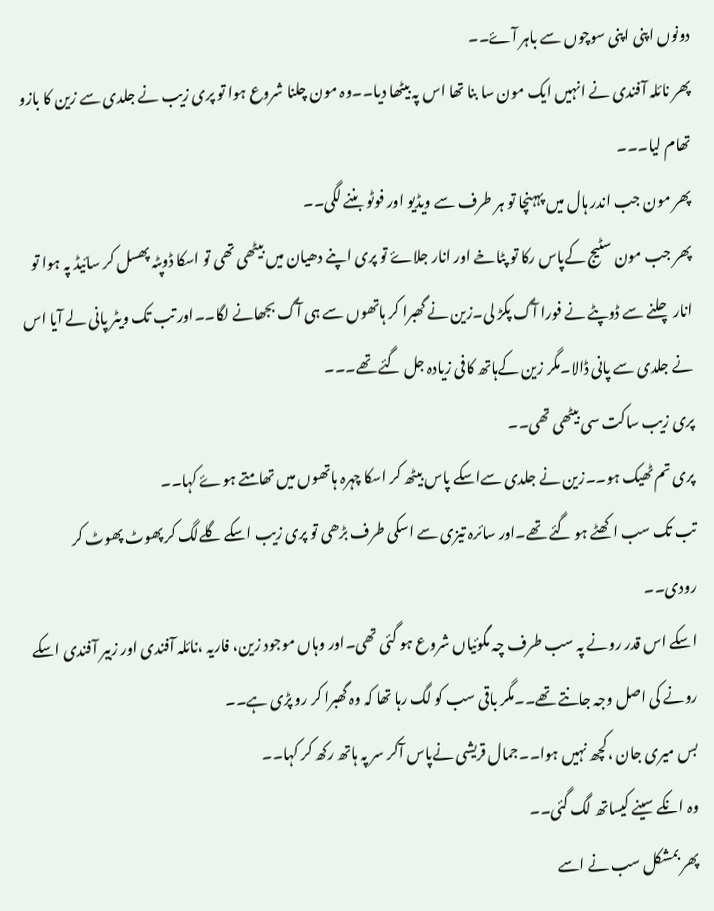دونوں اپنی اپنی سوچوں سے باہر آۓ۔۔
پھر نائلہ آفندی نے انہیں ایک مون سا بنا تھا اس پہ بیٹھا دیا۔۔وہ مون چلنا شروع ہوا تو پری زیب نے جلدی سے زین کا بازو تھام لیا۔۔۔
پھر مون جب اندر ہال میں پہہنچا تو ہر طرف سے ویڈیو اور فوٹو بننے لگی۔۔
پھر جب مون سٹیج کےپاس رکا تو پٹاخے اور انار جلاۓ تو پری اپنے دھیان میں بیٹھی تھی تو اسکا ڈوپٹہ پھسل کر سائیڈ پہ ہوا تو انار چلنے سے ڈوپٹے نے فورا آگ پکڑ لی۔زین نے گھبرا کر ہاتھوں سے ہی آگ بجھانے لگا۔۔اور تب تک ویٹر پانی لے آیا اس نے جلدی سے پانی ڈالا۔مگر زین کےہاتھ کافی زیادہ جل گئے تھے۔۔۔
پری زیب ساکت سی بیٹھی تھی۔۔
پری تم ٹھیک ہو۔۔زین نے جلدی سےاسکے پاس بیٹھ کر اسکا چہرہ ہاتھوں میں تھامتے ہوۓ کہا۔۔
تب تک سب اکھٹے ہو گئے تھے۔اور سائرہ تیزی سے اسکی طرف بڑھی تو پری زیب اسکے گلےلگ کر پھوٹ پھوٹ کر رودی۔۔
اسکے اس قدر رونے پہ سب طرف چہ مگوئیاں شروع ہو گئی تھی۔اور وہاں موجود زین، فاریہ ،نائلہ آفندی اور زبیر آفندی اسکے رونے کی اصل وجہ جانتے تھے۔۔مگر باقی سب کو لگ رہا تھا کہ وہ گھبرا کر رو پڑی ہے۔۔
بس میری جان ،کچھ نہیں ہوا۔۔جمال قریشی نےپاس آکر سر پہ ہاتھ رکھ کر کہا۔۔
وہ انکے سینے کیساتھ لگ گئی۔۔
پھر بمشکل سب نے اسے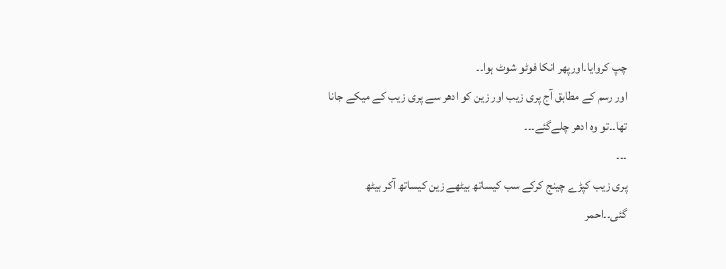چپ کروایا۔اورپھر انکا فوٹو شوٹ ہوا۔۔
اور رسم کے مطابق آج پری زیب اور زین کو ادھر سے پری زیب کے میکے جانا تھا۔۔تو وہ ادھر چلےگئے۔۔۔
۔۔۔
پری زیب کپڑے چینج کرکے سب کیساتھ بیٹھے زین کیساتھ آکر بیٹھ گئی۔۔احمر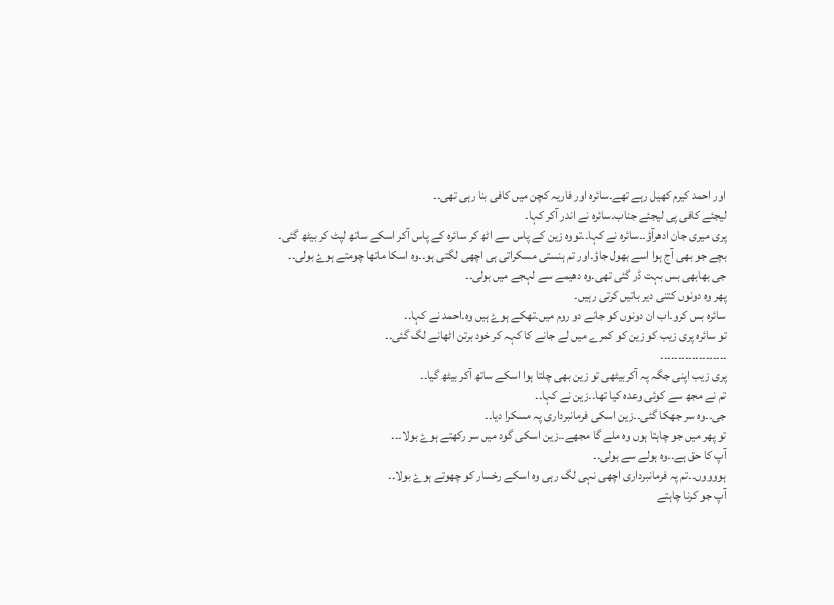اور احمد کیرم کھیل رہے تھے۔سائرہ اور فاریہ کچن میں کافی بنا رہی تھی۔۔
لیجئے کافی پی لیجئے جناب۔سائرہ نے اندر آکر کہا۔
پری میری جان ادھرآؤ۔۔سائرہ نے کہا۔۔تووہ زین کے پاس سے اٹھ کر سائرہ کے پاس آکر اسکے ساتھ لپٹ کر بیٹھ گئی۔
بچے جو بھی آج ہوا اسے بھول جاؤ۔اور تم ہنستی مسکراتی ہی اچھی لگتی ہو۔۔وہ اسکا ماتھا چومتے ہوۓ بولی۔۔
جی بھابھی بس بہت ڈر گئی تھی۔وہ دھیمے سے لہجے میں بولی۔۔
پھر وہ دونوں کتنی دیر باتیں کرتی رہیں۔
سائرہ بس کرو۔اب ان دونوں کو جانے دو روم میں۔تھکے ہوۓ ہیں وہ۔احمد نے کہا۔۔
تو سائرہ پری زیب کو زین کو کمرے میں لے جانے کا کہہ کر خود برتن اٹھانے لگ گئی۔۔
۔۔۔۔۔۔۔۔۔۔۔۔۔۔۔۔۔۔۔
پری زیب اپنی جگہ پہ آکربیٹھی تو زین بھی چلتا ہوا اسکے ساتھ آکر بیٹھ گیا۔۔
تم نے مجھ سے کوئی وعدہ کیا تھا۔۔زین نے کہا۔۔
جی۔۔وہ سر جھکا گئی۔۔زین اسکی فرمانبرداری پہ مسکرا دیا۔۔
تو پھر میں جو چاہتا ہوں وہ ملے گا مجھے۔۔زین اسکی گود میں سر رکھتے ہوۓ بولا۔۔۔
آپ کا حق ہے۔۔وہ ہولے سے بولی۔۔
ہووووں۔۔تم پہ فرمانبرداری اچھی نہی لگ رہی وہ اسکے رخسار کو چھوتے ہوۓ بولا۔۔
آپ جو کرنا چاہتے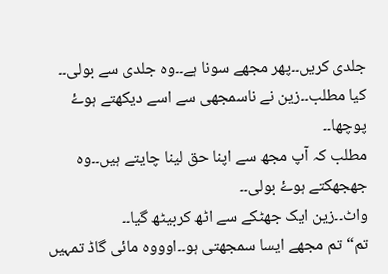جلدی کریں۔۔پھر مجھے سونا ہے۔۔وہ جلدی سے بولی۔۔
کیا مطلب۔۔زین نے ناسمجھی سے اسے دیکھتے ہوۓ پوچھا۔۔
مطلب کہ آپ مجھ سے اپنا حق لینا چایتے ہیں۔۔وہ جھجھکتے ہوۓ بولی۔۔
واٹ۔۔زین ایک جھٹکے سے اٹھ کربیٹھ گیا۔۔
تم“تم مجھے ایسا سمجھتی ہو۔۔اوووہ مائی گاڈ تمہیں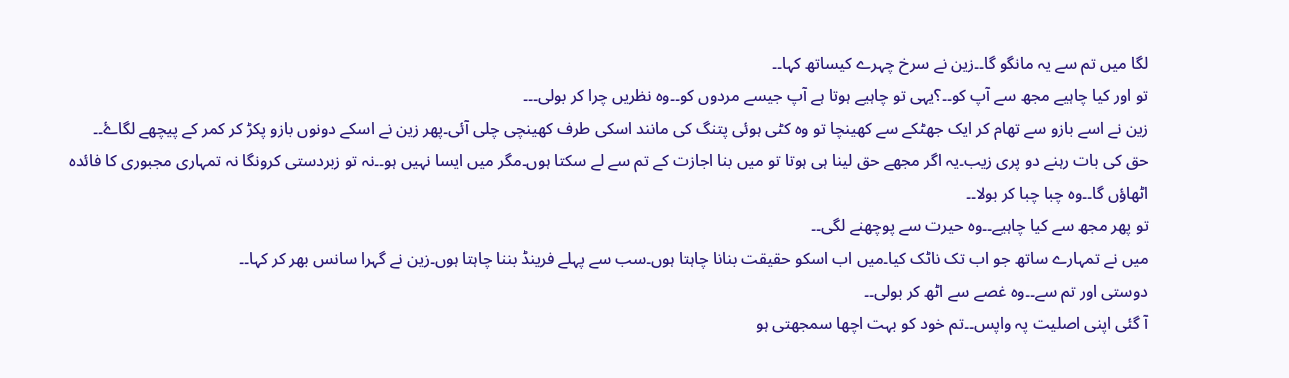لگا میں تم سے یہ مانگو گا۔۔زین نے سرخ چہرے کیساتھ کہا۔۔
تو اور کیا چاہیے مجھ سے آپ کو۔۔؟یہی تو چاہیے ہوتا ہے آپ جیسے مردوں کو۔۔وہ نظریں چرا کر بولی۔۔۔
زین نے اسے بازو سے تھام کر ایک جھٹکے سے کھینچا تو وہ کٹی ہوئی پتنگ کی مانند اسکی طرف کھینچی چلی آئی۔پھر زین نے اسکے دونوں بازو پکڑ کر کمر کے پیچھے لگاۓ۔۔
حق کی بات رہنے دو پری زیب۔یہ اگر مجھے حق لینا ہی ہوتا تو میں بنا اجازت کے تم سے لے سکتا ہوں۔مگر میں ایسا نہیں ہو۔۔نہ تو زبردستی کرونگا نہ تمہاری مجبوری کا فائدہ اٹھاؤں گا۔۔وہ چبا چبا کر بولا۔۔
تو پھر مجھ سے کیا چاہیے۔۔وہ حیرت سے پوچھنے لگی۔۔
میں نے تمہارے ساتھ جو اب تک ناٹک کیا۔میں اب اسکو حقیقت بنانا چاہتا ہوں۔سب سے پہلے فرینڈ بننا چاہتا ہوں۔زین نے گہرا سانس بھر کر کہا۔۔
دوستی اور تم سے۔۔وہ غصے سے اٹھ کر بولی۔۔
آ گئی اپنی اصلیت پہ واپس۔۔تم خود کو بہت اچھا سمجھتی ہو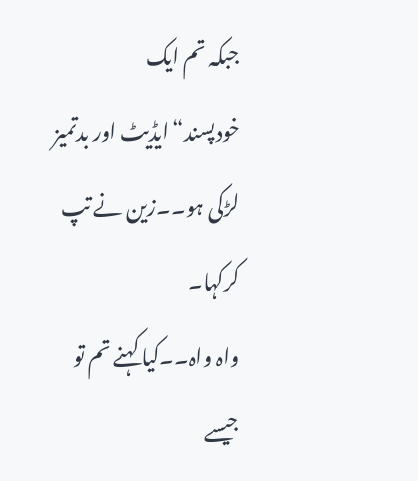جبکہ تم ایک خودپسند“ایڈیٹ اور بدتمیز لڑکی ہو۔۔زین نے تپ کرکہا۔
واہ واہ۔۔کیا کہنے تم تو جیسے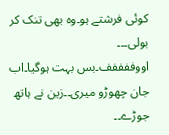کوئی فرشتے ہو۔وہ بھی تنک کر بولی۔۔۔
اووففففف۔بس بہت ہوگیا۔اب جان چھوڑو میری۔۔زین نے ہاتھ جوڑے۔۔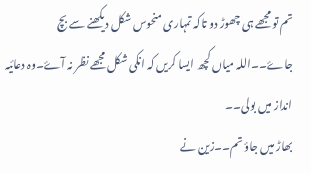تم تو مجھے ہی چھوڑ دو تاکہ تمہاری منحوس شکل دیکھنے سے بچ جاۓ۔۔اللہ میاں کچھ ایسا کریں کہ انکی شکل مجھے نظر نہ آۓ۔وہ دعائیہ انداز میں بولی۔۔
بھاڑ میں جاؤ تم۔۔زین نے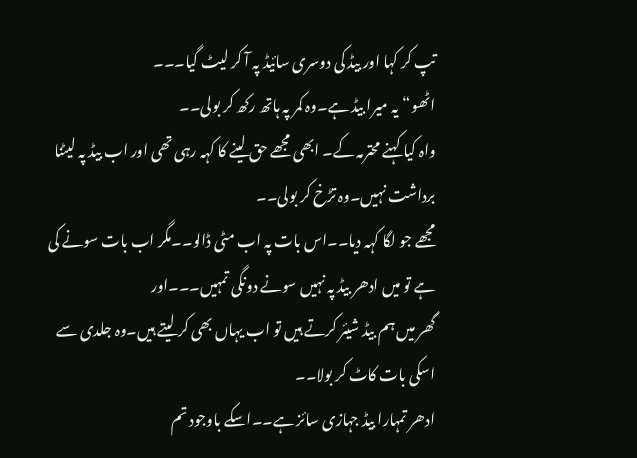تپ کر کہا اور بیڈ کی دوسری سائیڈ پہ آ کر لیٹ گیا۔۔۔
اٹھو“یہ میرا بیڈ ہے۔وہ کمر پہ ہاتھ رکھ کر بولی۔۔
واہ کیا کہنے محترمہ کے۔ ابھی مجھے حق لینے کا کہہ رہی تھی اور اب بیڈ پہ لیٹنا برداشت نہیں۔وہ تڑخ کر بولی۔۔
مجھے جو لگا کہہ دیا۔۔اس بات پہ اب مٹی ڈالو۔۔مگر اب بات سونے کی ہے تو میں ادھر بیڈ پہ نہیں سونے دونگی تمہیں۔۔۔اور
گھر میں ہم بیڈ شیئر کرتے ہیں تو اب یہاں بھی کر لیتے ہیں۔وہ جلدی سے اسکی بات کاٹ کر بولا۔۔
ادھر تمہارا بیڈ جہازی سائز ہے۔۔اسکے باوجود تم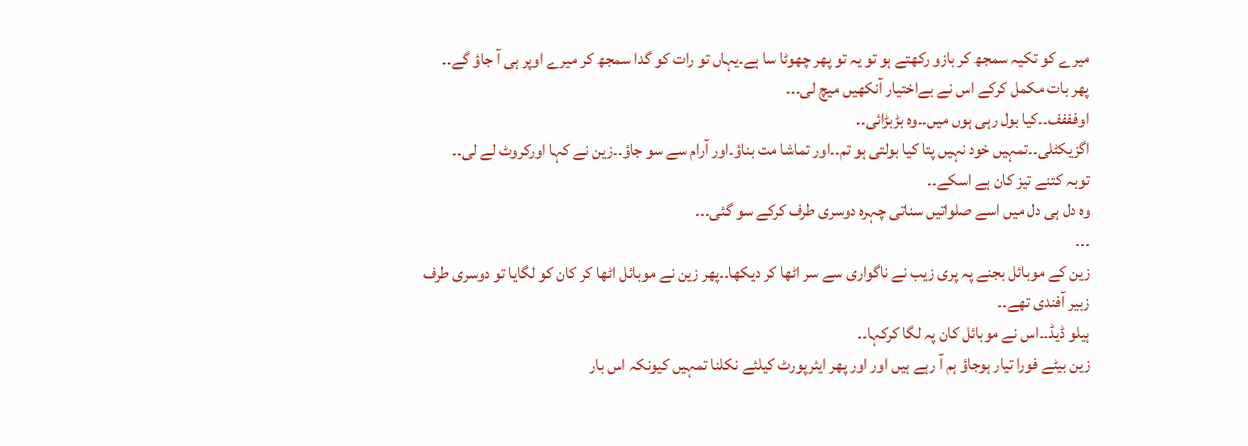میرے کو تکیہ سمجھ کر بازو رکھتے ہو تو یہ تو پھر چھوٹا سا ہے۔یہاں تو رات کو گدا سمجھ کر میرے اوپر ہی آ جاؤ گے۔۔
پھر بات مکمل کرکے اس نے بےاختیار آنکھیں میچ لی۔۔۔
اوفففف۔۔کیا بول رہی ہوں میں۔۔وہ بڑبڑائی۔۔
اگزیکٹلی۔۔تمہیں خود نہیں پتا کیا بولتی ہو تم۔۔اور تماشا مت بناؤ۔اور آرام سے سو جاؤ۔۔زین نے کہا اورکروٹ لے لی۔۔
توبہ کتنے تیز کان ہے اسکے۔۔
وہ دل ہی دل میں اسے صلواتیں سناتی چہرہ دوسری طرف کرکے سو گئی۔۔۔
۔۔۔
زین کے موبائل بجنے پہ پری زیب نے ناگواری سے سر اٹھا کر دیکھا۔۔پھر زین نے موبائل اٹھا کر کان کو لگایا تو دوسری طرف زبیر آفندی تھے۔۔
ہیلو ڈیڈ۔۔اس نے موبائل کان پہ لگا کرکہا۔۔
زین بیٹے فورا تیار ہوجاؤ ہم آ رہے ہیں اور اور پھر ایئرپورٹ کیلئے نکلنا تمہیں کیونکہ اس بار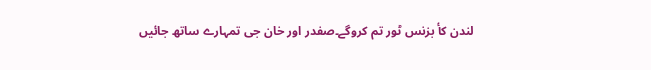لندن کأ بزنس ٹور تم کروگے۔صفدر اور خان جی تمہارے ساتھ جائیں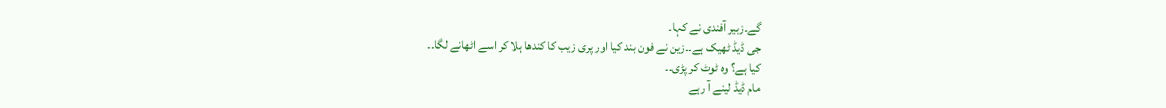گے۔زبیر آفندی نے کہا۔
جی ڈیڈ ٹھیک ہے۔۔زین نے فون بند کیا اور پری زیب کا کندھا ہلا کر اسے اٹھانے لگا۔۔
کیا ہے؟ وہ ٹوٹ کر پڑی۔۔
مام ڈیڈ لینے آ رہے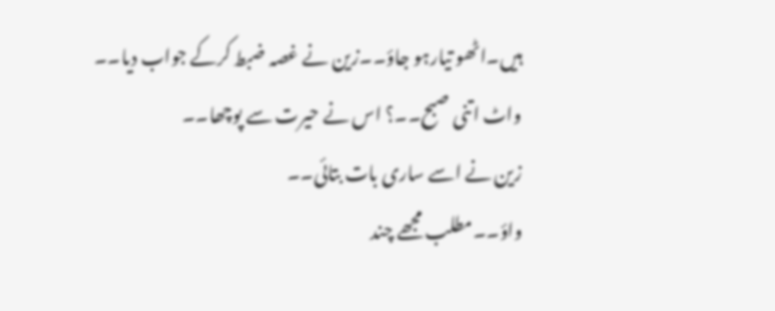ہیں۔اٹھو تیارہو جاؤ۔۔زین نے غصہ ضبط کرکے جواب دیا۔۔
واٹ اتنی صبح۔۔؟ اس نے حیرت سے پوچھا۔۔
زین نے اسے ساری بات بتائی۔۔
واؤ۔۔مطلب مجھے چند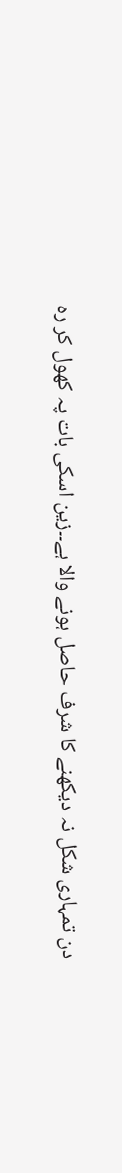دن تمہاری شکل نہ دیکھنے کا شرف حاصل ہونے والا ہے۔۔زین اسکی بات پہ کھول کر رہ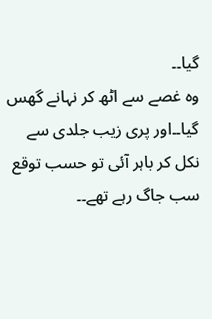گیا۔۔
وہ غصے سے اٹھ کر نہانے گھس گیا۔۔اور پری زیب جلدی سے نکل کر باہر آئی تو حسب توقع سب جاگ رہے تھے۔۔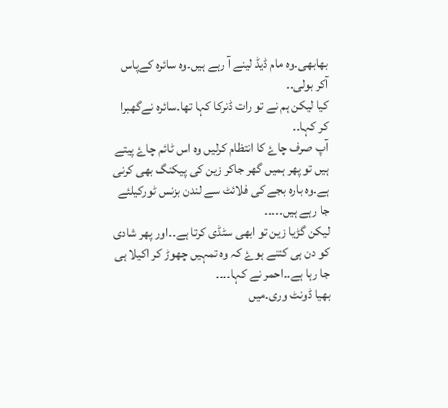بھابھی۔وہ مام ڈیڈ لینے آ رہے ہیں۔وہ سائرہ کےپاس آکر بولی۔۔
کیا لیکن ہم نے تو رات ڈنرکا کہا تھا۔سائرہ نےگھبرا کر کہا۔۔
آپ صرف چاۓ کا انتظام کرلیں وہ اس ٹائم چاۓ پیتے ہیں تو پھر ہمیں گھر جاکر زین کی پیکنگ بھی کرنی ہے۔وہ بارہ بجے کی فلائٹ سے لندن بزنس ٹورکیلئے جا رہے ہیں۔۔۔۔۔
لیکن گڑیا زین تو ابھی سٹڈی کرتا ہے۔۔اور پھر شادی کو دن ہی کتنے ہوۓ کہ وہ تمہیں چھوڑ کر اکیلا ہی جا رہا ہے۔۔احمر نے کہا۔۔۔۔
بھیا ڈونٹ وری۔میں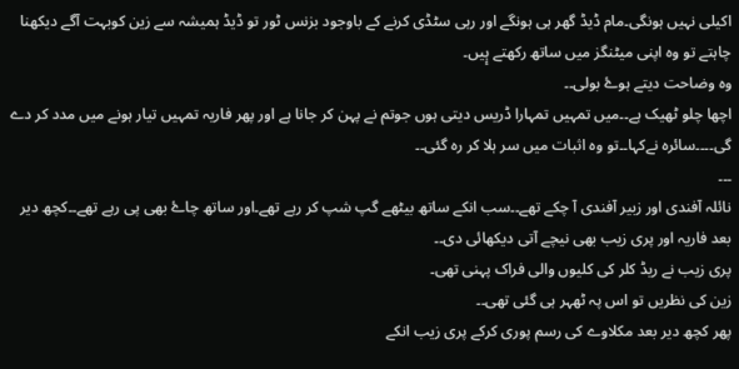اکیلی نہیں ہونگی۔مام ڈیڈ گھر ہی ہونگے اور رہی سٹڈی کرنے کے باوجود بزنس ٹور تو ڈیڈ ہمیشہ سے زین کوبہت آگے دیکھنا چاہتے تو وہ اپنی میٹنگز میں ساتھ رکھتے ہٕیں۔
وہ وضاحت دیتے ہوۓ بولی۔۔
اچھا چلو ٹھیک ہے۔۔میں تمہیں تمہارا ڈریس دیتی ہوں جوتم نے پہن کر جانا ہے اور پھر فاریہ تمہیں تیار ہونے میں مدد کر دے گی۔۔۔۔سائرہ نےکہا۔۔تو وہ اثبات میں سر ہلا کر رہ گئی۔۔
۔۔۔
نائلہ آفندی اور زبیر آفندی آ چکے تھے۔۔سب انکے ساتھ بیٹھے گپ شپ کر رہے تھے۔اور ساتھ چاۓ بھی پی رہے تھے۔۔کچھ دیر بعد فاریہ اور پری زیب بھی نیچے آتی دیکھائی دی۔۔
پری زیب نے ریڈ کلر کی کلیوں والی فراک پہنی تھی۔
زین کی نظریں تو اس پہ ٹھہر ہی گئی تھی۔۔
پھر کچھ دیر بعد مکلاوے کی رسم پوری کرکے پری زیب انکے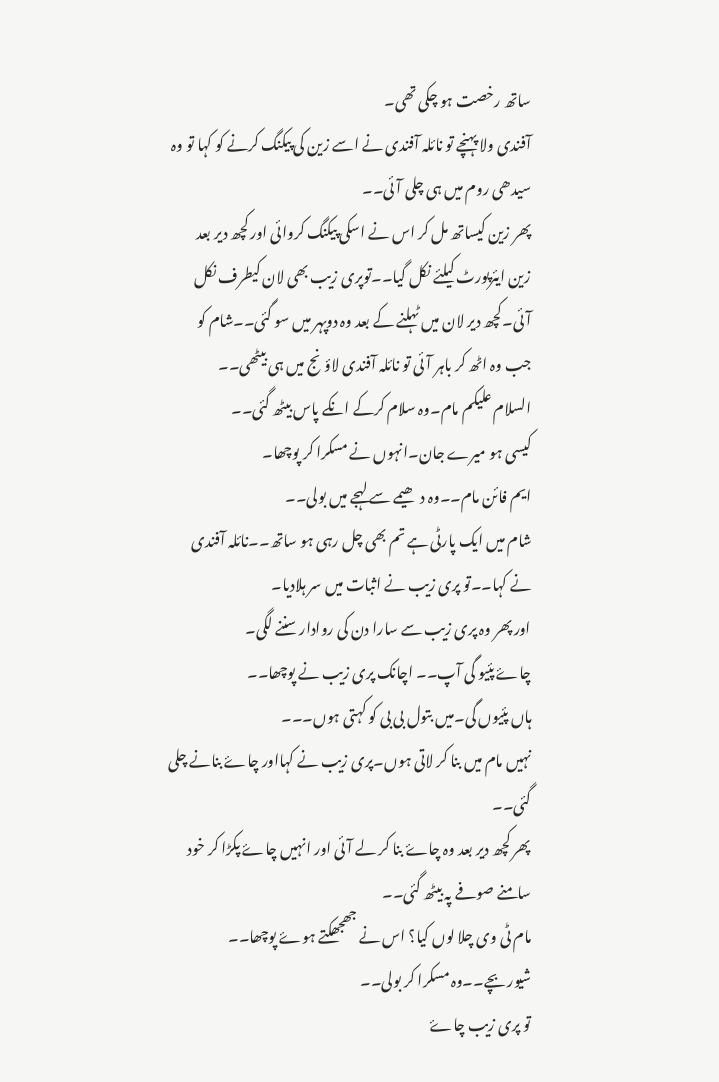ساتھ رخصت ہو چکی تھی۔
آفندی ولا پہنچے تو نائلہ آفندی نے اسے زین کی پیکنگ کرنے کو کہا تو وہ سیدھی روم میں ہی چلی آئی۔۔
پھر زین کیساتھ مل کر اس نے اسکی پیکنگ کروائی اور کچھ دیر بعد زین ایئرپورٹ کیلئے نکل گیا۔۔توپری زیب بھی لان کیطرف نکل آئی۔کچھ دیر لان میں ٹہلنے کے بعد وہ دوپہر میں سو گئی۔۔شام کو جب وہ اٹھ کر باہر آئی تو نائلہ آفندی لاؤنج میں ہی بیٹھی۔۔
السلام علیکم مام۔وہ سلام کرکے انکے پاس بیٹھ گئی۔۔
کیسی ہو میرے جان۔انہوں نے مسکرا کر پوچھا۔
ایم فائن مام۔۔وہ دھیمے سے لہجے میں بولی۔۔
شام میں ایک پارٹی ہے تم بھی چل رہی ہو ساتھ۔۔نائلہ آفندی نے کہا۔۔تو پری زیب نے اثبات میں سر ہلادیا۔
اور پھر وہ پری زیب سے سارا دن کی روادار سننے لگی۔
چاۓ پئیو گی آپ۔۔ اچانک پری زیب نے پوچھا۔۔
ہاں پئیوں گی۔میں بتول بی بی کو کہتی ہوں۔۔۔
نہیں مام میں بنا کر لاتی ہوں۔پری زیب نے کہااور چاۓ بنانے چلی گئی۔۔
پھر کچھ دیر بعد وہ چاۓ بنا کر لے آئی اور انہیں چاۓ پکڑا کر خود سامنے صوفے پہ بیٹھ گئی۔۔
مام ٹی وی چلا لوں کیا؟ اس نے جھجھکتے ہوۓ پوچھا۔۔
شیور بچے۔۔وہ مسکرا کر بولی۔۔
تو پری زیب چاۓ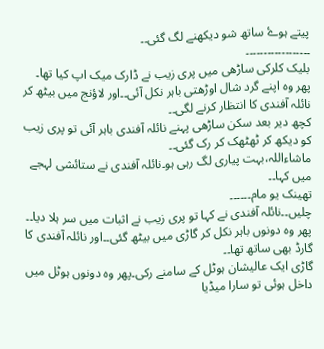پیتے ہوۓ ساتھ شو دیکھنے لگ گئی۔۔
۔۔۔۔۔۔۔۔۔۔۔۔۔۔۔۔۔۔
بلیک کلرکی ساڑھی میں پری زیب نے ڈارک میک اپ کیا تھا۔
پھر وہ اپنے گرد شال اوڑھتی باہر نکل آئی۔۔اور لاؤنج میں بیٹھ کر نائلہ آفندی کا انتظار کرنے لگی۔۔
کچھ دیر بعد سکن ساڑھی پہنے نائلہ آفندی باہر آئی تو پری زیب کو دیکھ کر ٹھٹھک کر رک گئی۔۔
ماشاءاللہ،بہت پیاری لگ رہی ہو۔نائلہ آفندی نے ستائشی لہجے میں کہا۔۔
تھینک یو مام۔۔۔۔۔۔
چلیں۔۔نائلہ آفندی نے کہا تو پری زیب نے اثبات میں سر ہلا دیا۔۔
پھر وہ دونوں باہر نکل کر گاڑی میں بیٹھ گئی۔۔اور نائلہ آفندی کا گارڈ بھی ساتھ تھا۔۔
گاڑی ایک عالیشان ہوٹل کے سامنے رکی۔پھر وہ دونوں ہوٹل میں داخل ہوئی تو سارا میڈیا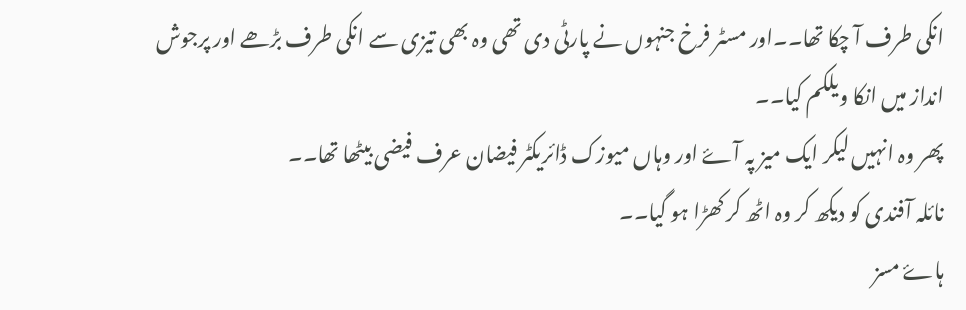انکی طرف آ چکا تھا۔۔اور مسٹر فرخ جنہوں نے پارٹی دی تھی وہ بھی تیزی سے انکی طرف بڑھے اور پرجوش انداز میں انکا ویلکم کیا۔۔
پھر وہ انہیں لیکر ایک میز پہ آۓ اور وہاں میوزک ڈائریکٹر فیضان عرف فیضی بیٹھا تھا۔۔
نائلہ آفندی کو دیکھ کر وہ اٹھ کر کھڑا ہو گیا۔۔
ہاۓ مسز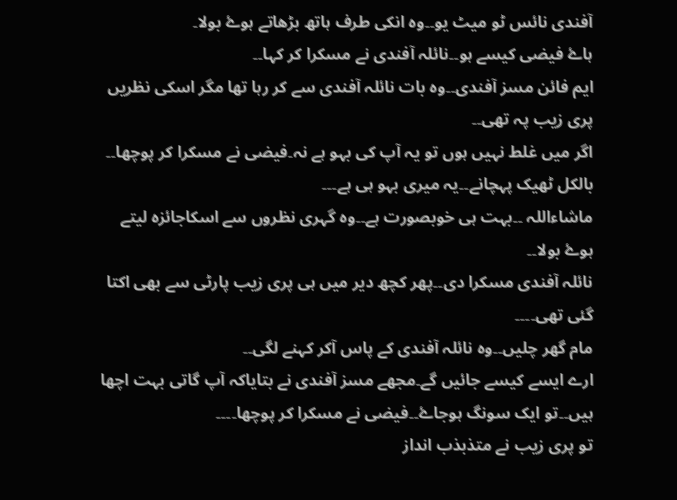آفندی نائس ٹو میٹ یو۔۔وہ انکی طرف ہاتھ بڑھاتے ہوۓ بولا۔
ہاۓ فیضی کیسے ہو۔۔نائلہ آفندی نے مسکرا کر کہا۔۔
ایم فائن مسز آفندی۔۔وہ بات نائلہ آفندی سے کر رہا تھا مگر اسکی نظریں پری زیب پہ تھی۔۔
اگر میں غلط نہیں ہوں تو یہ آپ کی بہو ہے نہ۔فیضی نے مسکرا کر پوچھا۔۔
بالکل ٹھیک پہچانے۔۔یہ میری بہو ہی ہے۔۔۔
ماشاءاللہ ۔۔بہت ہی خوبصورت ہے۔۔وہ گہری نظروں سے اسکاجائزہ لیتے ہوۓ بولا۔۔
نائلہ آفندی مسکرا دی۔۔پھر کچھ دیر میں ہی پری زیب پارٹی سے بھی اکتا گئی تھی۔۔۔۔
مام گھر چلیں۔۔وہ نائلہ آفندی کے پاس آکر کہنے لگی۔۔
ارے ایسے کیسے جائیں گے۔مجھے مسز آفندی نے بتایاکہ آپ گاتی بہت اچھا ہیں۔۔تو ایک سونگ ہوجاۓ۔۔فیضی نے مسکرا کر پوچھا۔۔۔۔
تو پری زیب نے متذبذب انداز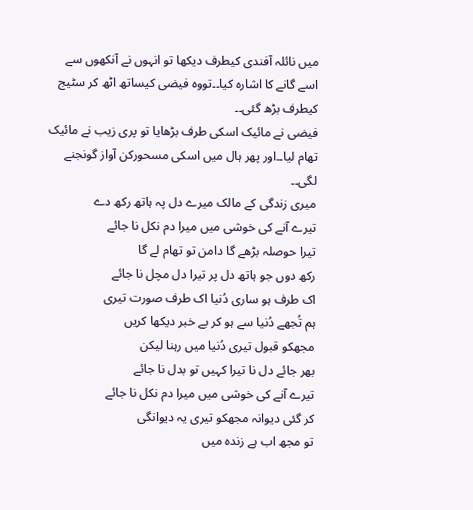میں نائلہ آفندی کیطرف دیکھا تو انہوں نے آنکھوں سے اسے گانے کا اشارہ کیا۔۔تووہ فیضی کیساتھ اٹھ کر سٹیج کیطرف بڑھ گئی۔۔
فیضی نے مائیک اسکی طرف بڑھایا تو پری زیب نے مائیک تھام لیا۔۔اور پھر ہال میں اسکی مسحورکن آواز گونجنے لگی۔۔
میری زندگی کے مالک میرے دل پہ ہاتھ رکھ دے
تیرے آنے کی خوشی میں میرا دم نکل نا جائے
تیرا حوصلہ بڑھے گا دامن تو تھام لے گا
رکھ دوں جو ہاتھ دل پر تیرا دل مچل نا جائے
اک طرف ہو ساری دُنیا اک طرف صورت تیری
ہم تُجھے دُنیا سے ہو کر بے خبر دیکھا کریں
مجھکو قبول تیری دُنیا میں رہنا لیکن
بھر جائے دل نا تیرا کہیں تو بدل نا جائے
تیرے آنے کی خوشی میں میرا دم نکل نا جائے
کر گئی دیوانہ مجھکو تیری یہ دیوانگی
تو مجھ اب ہے زندہ میں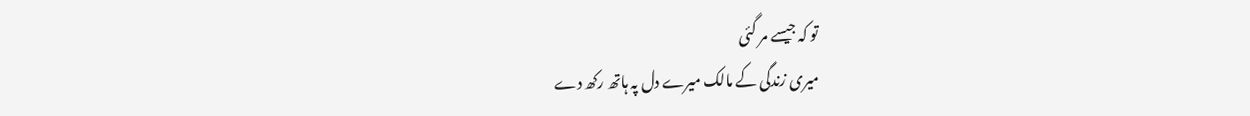تو کہ جیسے مر گئی
میری زندگی کے مالک میرے دل پہ ہاتھ رکھ دے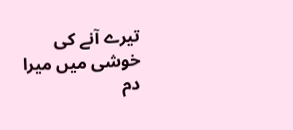تیرے آنے کی خوشی میں میرا دم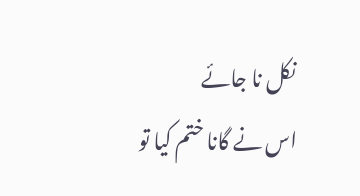نکل نا جائے
اس نے گانا ختم کیا تو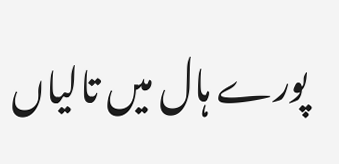پورے ہال میں تالیاں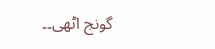گونج اٹھی۔۔